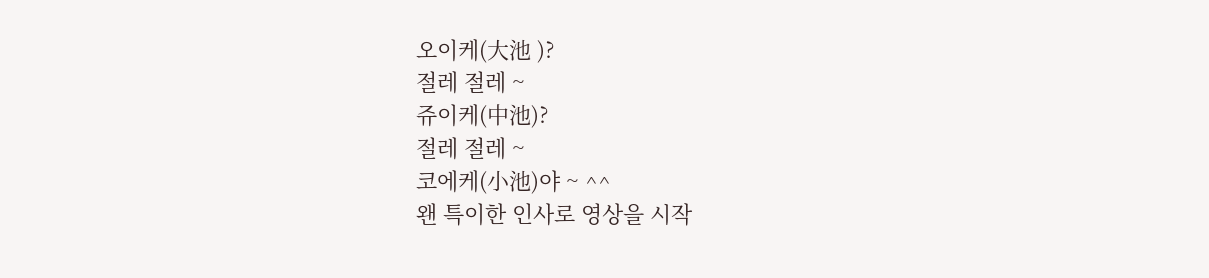오이케(大池 )?
절레 절레 ~
쥬이케(中池)?
절레 절레 ~
코에케(小池)야 ~ ^^
왠 특이한 인사로 영상을 시작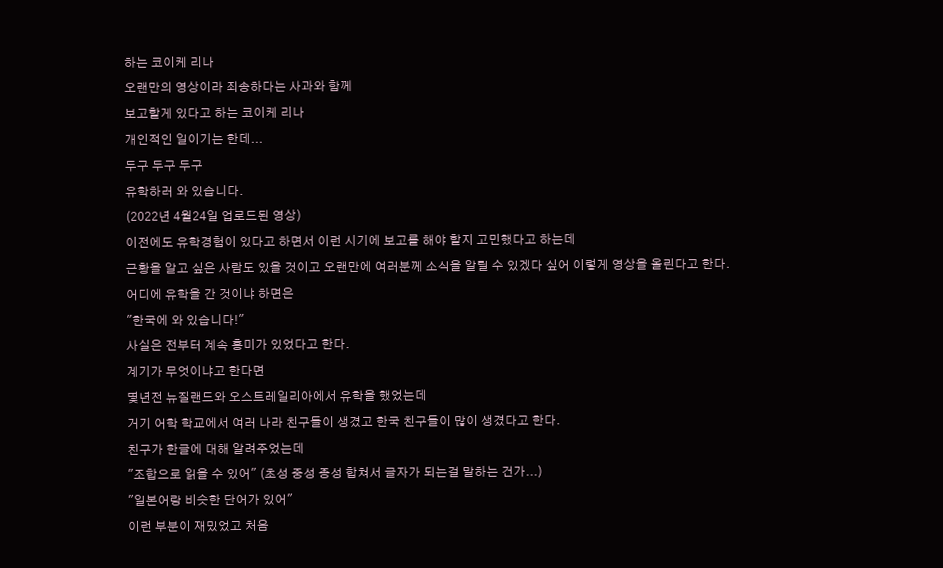하는 코이케 리나
오랜만의 영상이라 죄송하다는 사과와 함께
보고할게 있다고 하는 코이케 리나
개인적인 일이기는 한데...
두구 두구 두구
유학하러 와 있습니다.
(2022년 4월24일 업로드된 영상)
이전에도 유학경험이 있다고 하면서 이런 시기에 보고를 해야 할지 고민했다고 하는데
근황을 알고 싶은 사람도 있을 것이고 오랜만에 여러분께 소식을 알릴 수 있겠다 싶어 이렇게 영상을 올린다고 한다.
어디에 유학을 간 것이냐 하면은
"한국에 와 있습니다!"
사실은 전부터 계속 흥미가 있었다고 한다.
계기가 무엇이냐고 한다면
몇년전 뉴질랜드와 오스트레일리아에서 유학을 했었는데
거기 어학 학교에서 여러 나라 친구들이 생겼고 한국 친구들이 많이 생겼다고 한다.
친구가 한글에 대해 알려주었는데
"조합으로 읽을 수 있어" (초성 중성 종성 합쳐서 글자가 되는걸 말하는 건가...)
"일본어랑 비슷한 단어가 있어"
이런 부분이 재밌었고 처음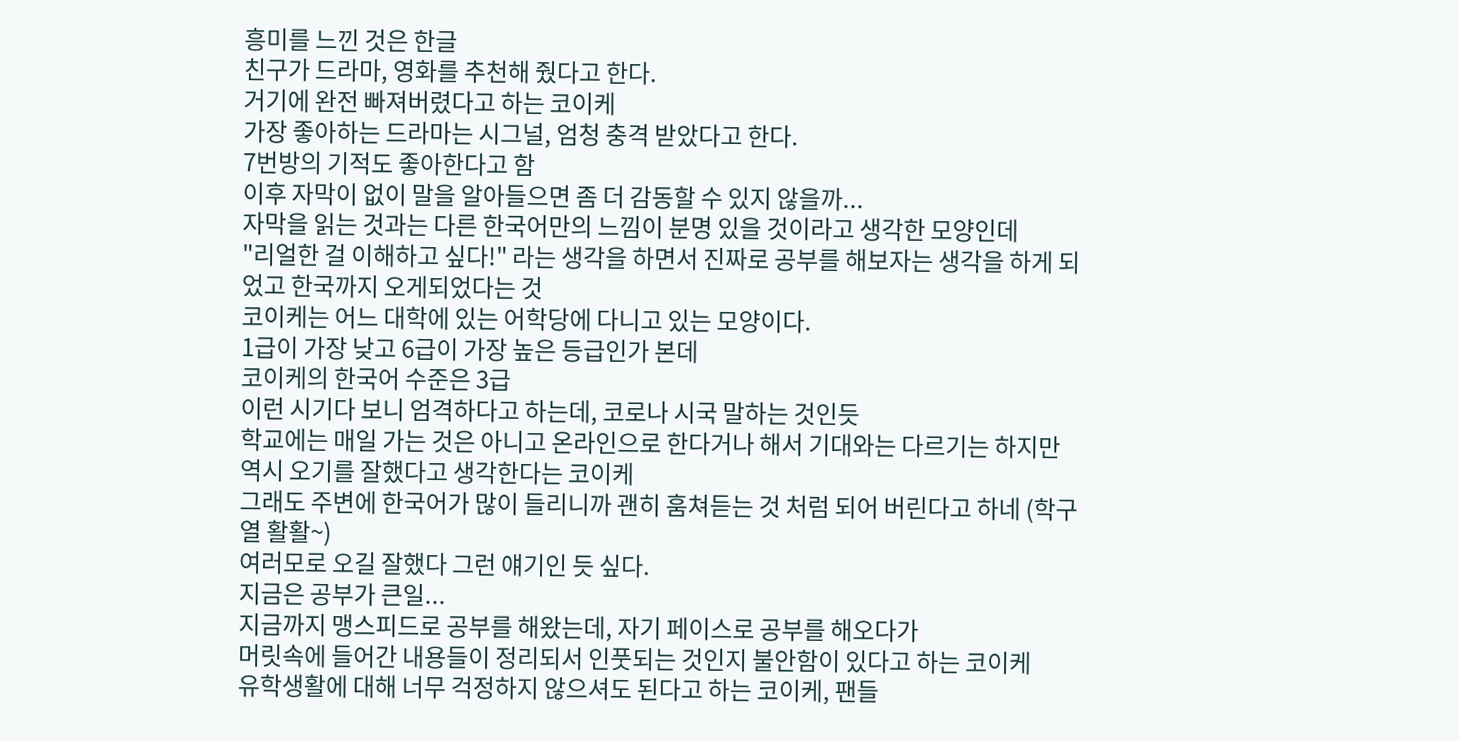흥미를 느낀 것은 한글
친구가 드라마, 영화를 추천해 줬다고 한다.
거기에 완전 빠져버렸다고 하는 코이케
가장 좋아하는 드라마는 시그널, 엄청 충격 받았다고 한다.
7번방의 기적도 좋아한다고 함
이후 자막이 없이 말을 알아들으면 좀 더 감동할 수 있지 않을까...
자막을 읽는 것과는 다른 한국어만의 느낌이 분명 있을 것이라고 생각한 모양인데
"리얼한 걸 이해하고 싶다!" 라는 생각을 하면서 진짜로 공부를 해보자는 생각을 하게 되었고 한국까지 오게되었다는 것
코이케는 어느 대학에 있는 어학당에 다니고 있는 모양이다.
1급이 가장 낮고 6급이 가장 높은 등급인가 본데
코이케의 한국어 수준은 3급
이런 시기다 보니 엄격하다고 하는데, 코로나 시국 말하는 것인듯
학교에는 매일 가는 것은 아니고 온라인으로 한다거나 해서 기대와는 다르기는 하지만
역시 오기를 잘했다고 생각한다는 코이케
그래도 주변에 한국어가 많이 들리니까 괜히 훔쳐듣는 것 처럼 되어 버린다고 하네 (학구열 활활~)
여러모로 오길 잘했다 그런 얘기인 듯 싶다.
지금은 공부가 큰일...
지금까지 맹스피드로 공부를 해왔는데, 자기 페이스로 공부를 해오다가
머릿속에 들어간 내용들이 정리되서 인풋되는 것인지 불안함이 있다고 하는 코이케
유학생활에 대해 너무 걱정하지 않으셔도 된다고 하는 코이케, 팬들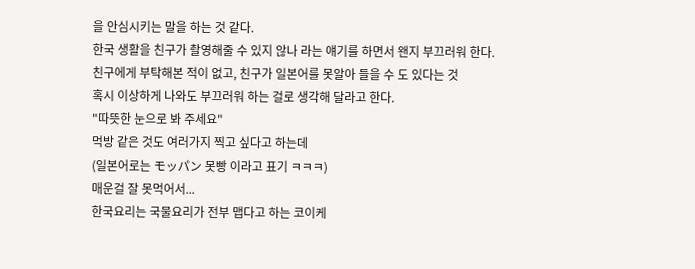을 안심시키는 말을 하는 것 같다.
한국 생활을 친구가 촬영해줄 수 있지 않나 라는 얘기를 하면서 왠지 부끄러워 한다.
친구에게 부탁해본 적이 없고, 친구가 일본어를 못알아 들을 수 도 있다는 것
혹시 이상하게 나와도 부끄러워 하는 걸로 생각해 달라고 한다.
"따뜻한 눈으로 봐 주세요"
먹방 같은 것도 여러가지 찍고 싶다고 하는데
(일본어로는 モッパン 못빵 이라고 표기 ㅋㅋㅋ)
매운걸 잘 못먹어서...
한국요리는 국물요리가 전부 맵다고 하는 코이케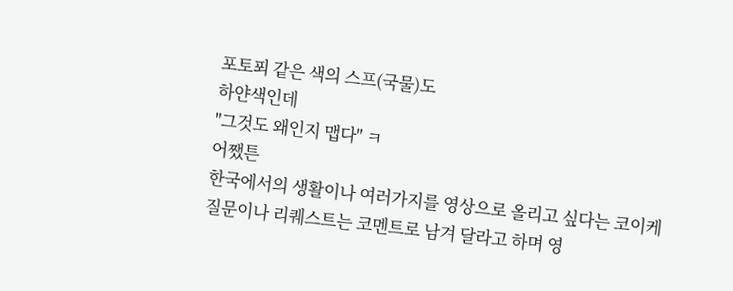포토푀 같은 색의 스프(국물)도
하얀색인데
"그것도 왜인지 맵다" ㅋ
어쨌튼
한국에서의 생활이나 여러가지를 영상으로 올리고 싶다는 코이케
질문이나 리퀘스트는 코멘트로 남겨 달라고 하며 영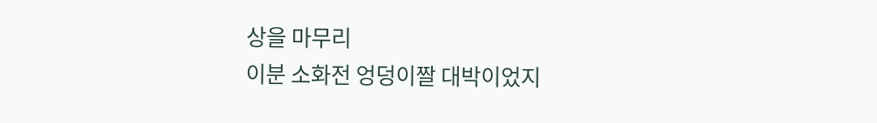상을 마무리
이분 소화전 엉덩이짤 대박이었지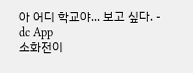아 어디 학교야... 보고 싶다. - dc App
소화전이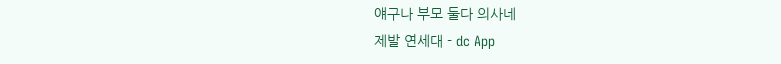얘구나 부모 둘다 의사네
제발 연세대 - dc App